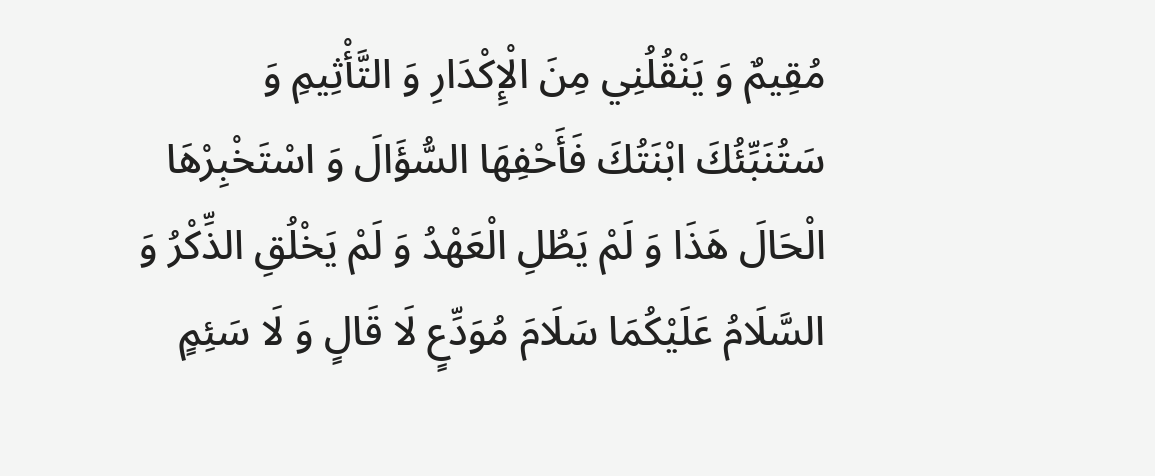مُقِيمٌ وَ يَنْقُلُنِي مِنَ الْإِكْدَارِ وَ التَّأْثِيمِ وَ سَتُنَبِّئُكَ ابْنَتُكَ فَأَحْفِهَا السُّؤَالَ وَ اسْتَخْبِرْهَا الْحَالَ هَذَا وَ لَمْ يَطُلِ الْعَهْدُ وَ لَمْ يَخْلُقِ الذِّكْرُ وَ السَّلَامُ عَلَيْكُمَا سَلَامَ مُوَدِّعٍ لَا قَالٍ وَ لَا سَئِمٍ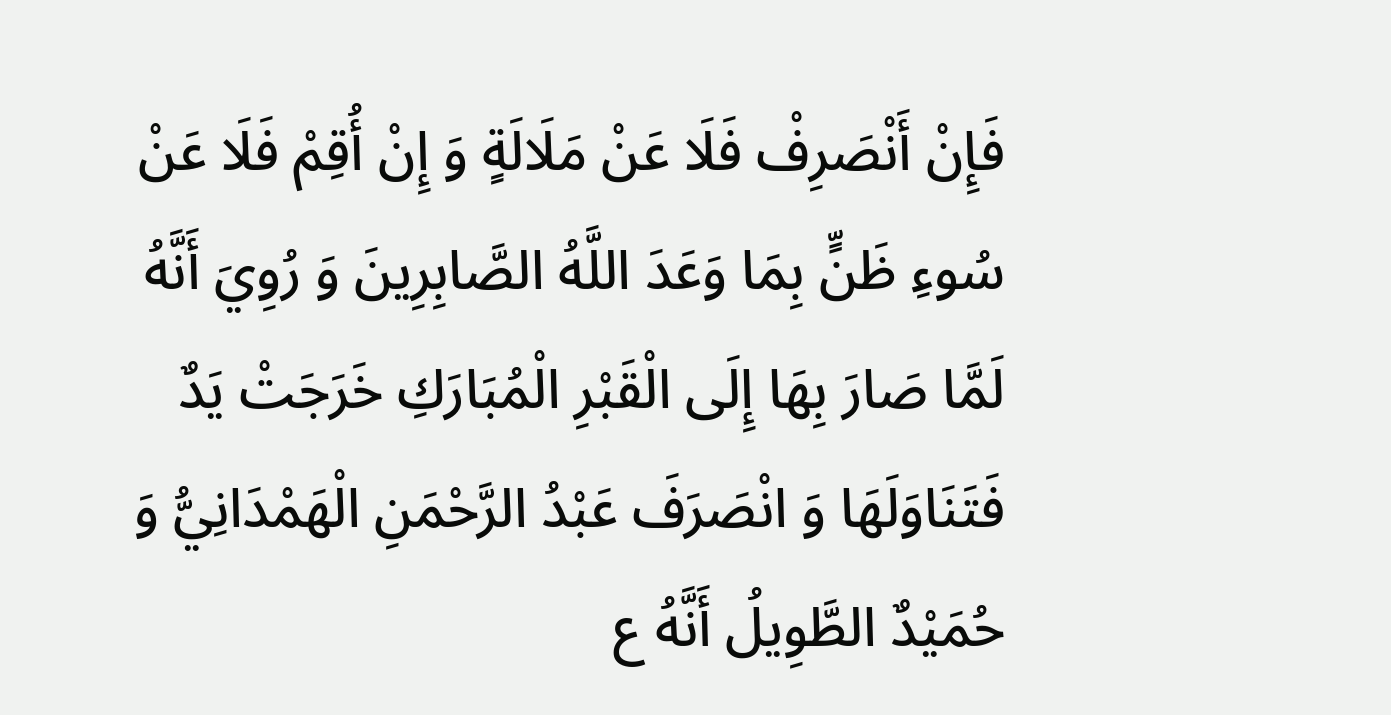فَإِنْ أَنْصَرِفْ فَلَا عَنْ مَلَالَةٍ وَ إِنْ أُقِمْ فَلَا عَنْ سُوءِ ظَنٍّ بِمَا وَعَدَ اللَّهُ الصَّابِرِينَ وَ رُوِيَ أَنَّهُ لَمَّا صَارَ بِهَا إِلَى الْقَبْرِ الْمُبَارَكِ خَرَجَتْ يَدٌ فَتَنَاوَلَهَا وَ انْصَرَفَ عَبْدُ الرَّحْمَنِ الْهَمْدَانِيُّ وَ حُمَيْدٌ الطَّوِيلُ أَنَّهُ ع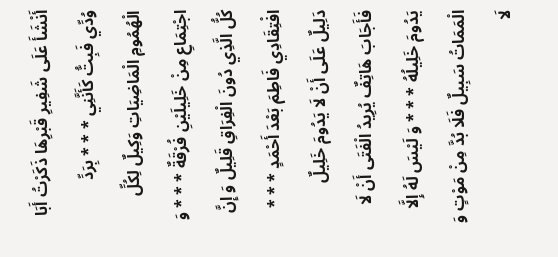أَنْشَأَ عَلَى شَفِيرِ قَبْرِهَا ذَكَرْتُ أَبَا وُدِّي فَبِتُّ كَأَنَّنِي * * * بِرَدِّ الْهُمُومِ الْمَاضِيَاتِ وَكِيلٌ لِكُلِّ اجْتِمَاعِ مِنْ خَلِيلَيْنِ فُرْقَةٌ * * * وَ كُلُّ الَّذِي دُونَ الْفِرَاقِ قَلِيلٌ وَ إِنَّ افْتِقَادِي فَاطِمَ بَعْدَ أَحْمَدٍ * * * دَلِيلٌ عَلَى أَنْ لَا يَدُومَ خَلِيلٌ فَأَجَابَ هَاتِفٌ يُرِيدُ الْفَتَى أَنْ لَا يَدُومَ خَلِيلُهُ * * * وَ لَيْسَ لَهُ إِلَّا الْمَمَاتُ سَبِيلٌ فَلَا بُدَّ مِنْ مَوْتٍ وَ لَا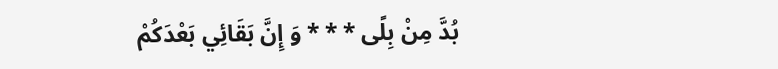بُدَّ مِنْ بِلًى * * * وَ إِنَّ بَقَائِي بَعْدَكُمْ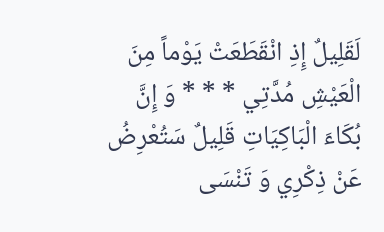لَقَلِيلٌ إِذِ انْقَطَعَتْ يَوْماً مِنَ الْعَيْشِ مُدَّتِي * * * وَ إِنَّ بُكَاءَ الْبَاكِيَاتِ قَلِيلٌ سَتُعْرِضُ عَنْ ذِكْرِي وَ تَنْسَى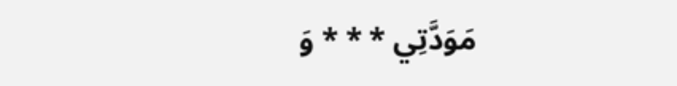مَوَدَّتِي * * * وَ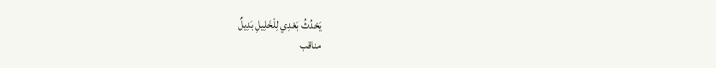يَحْدُثُ بَعْدِي لِلْخَلِيلِ بَدِيلٌ
مناقب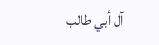آل أبي طالب